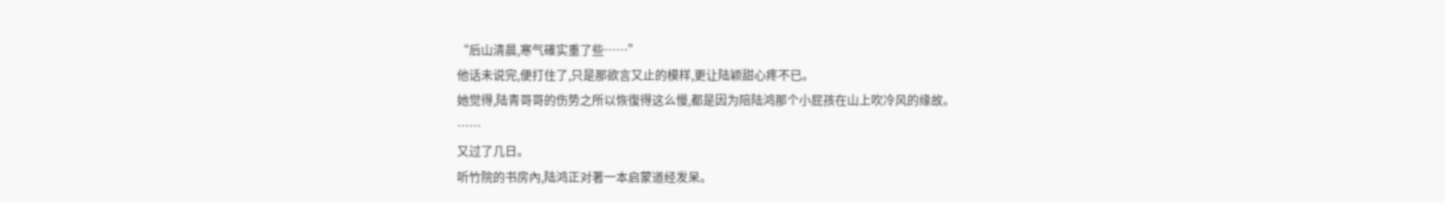“后山清晨,寒气確实重了些……”
他话未说完,便打住了,只是那欲言又止的模样,更让陆颖甜心疼不已。
她觉得,陆青哥哥的伤势之所以恢復得这么慢,都是因为陪陆鸿那个小屁孩在山上吹冷风的缘故。
……
又过了几日。
听竹院的书房內,陆鸿正对著一本启蒙道经发呆。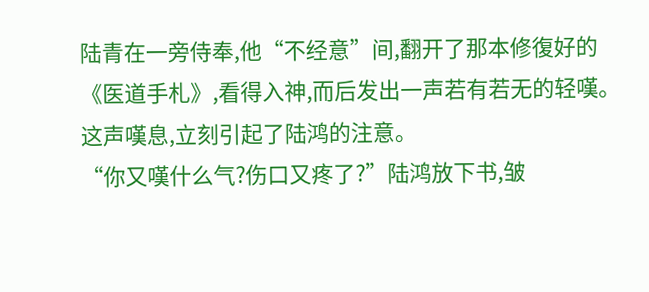陆青在一旁侍奉,他“不经意”间,翻开了那本修復好的《医道手札》,看得入神,而后发出一声若有若无的轻嘆。
这声嘆息,立刻引起了陆鸿的注意。
“你又嘆什么气?伤口又疼了?”陆鸿放下书,皱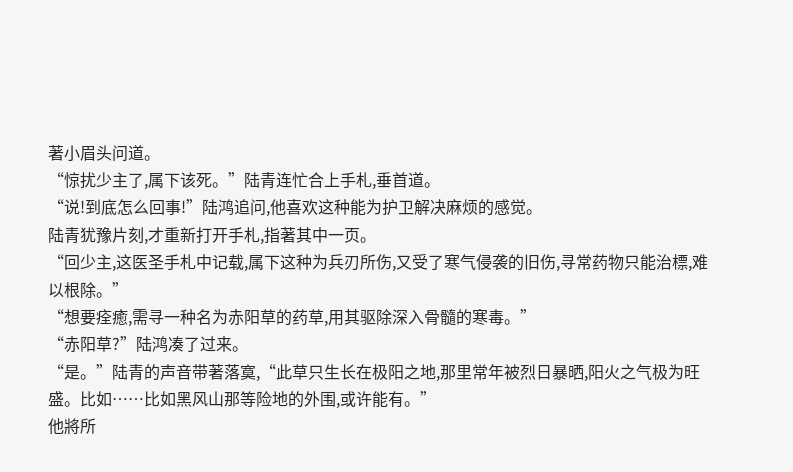著小眉头问道。
“惊扰少主了,属下该死。”陆青连忙合上手札,垂首道。
“说!到底怎么回事!”陆鸿追问,他喜欢这种能为护卫解决麻烦的感觉。
陆青犹豫片刻,才重新打开手札,指著其中一页。
“回少主,这医圣手札中记载,属下这种为兵刃所伤,又受了寒气侵袭的旧伤,寻常药物只能治標,难以根除。”
“想要痊癒,需寻一种名为赤阳草的药草,用其驱除深入骨髓的寒毒。”
“赤阳草?”陆鸿凑了过来。
“是。”陆青的声音带著落寞,“此草只生长在极阳之地,那里常年被烈日暴晒,阳火之气极为旺盛。比如……比如黑风山那等险地的外围,或许能有。”
他將所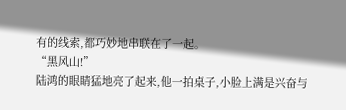有的线索,都巧妙地串联在了一起。
“黑风山!”
陆鸿的眼睛猛地亮了起来,他一拍桌子,小脸上满是兴奋与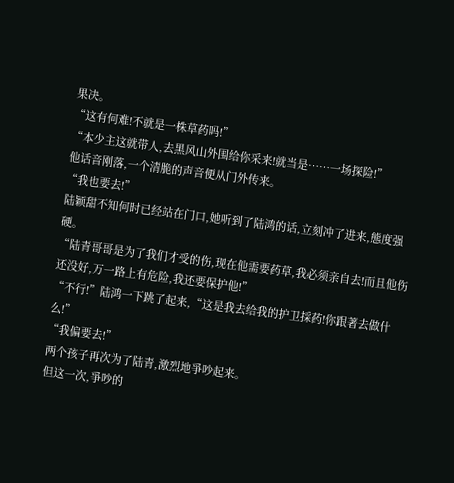果决。
“这有何难!不就是一株草药吗!”
“本少主这就带人,去黑风山外围给你采来!就当是……一场探险!”
他话音刚落,一个清脆的声音便从门外传来。
“我也要去!”
陆颖甜不知何时已经站在门口,她听到了陆鸿的话,立刻冲了进来,態度强硬。
“陆青哥哥是为了我们才受的伤,现在他需要药草,我必须亲自去!而且他伤还没好,万一路上有危险,我还要保护他!”
“不行!”陆鸿一下跳了起来,“这是我去给我的护卫採药!你跟著去做什么!”
“我偏要去!”
两个孩子再次为了陆青,激烈地爭吵起来。
但这一次,爭吵的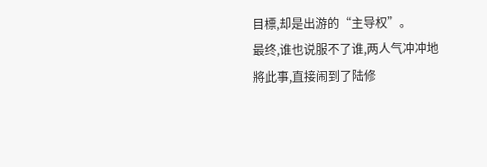目標,却是出游的“主导权”。
最终,谁也说服不了谁,两人气冲冲地將此事,直接闹到了陆修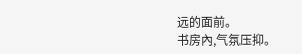远的面前。
书房內,气氛压抑。